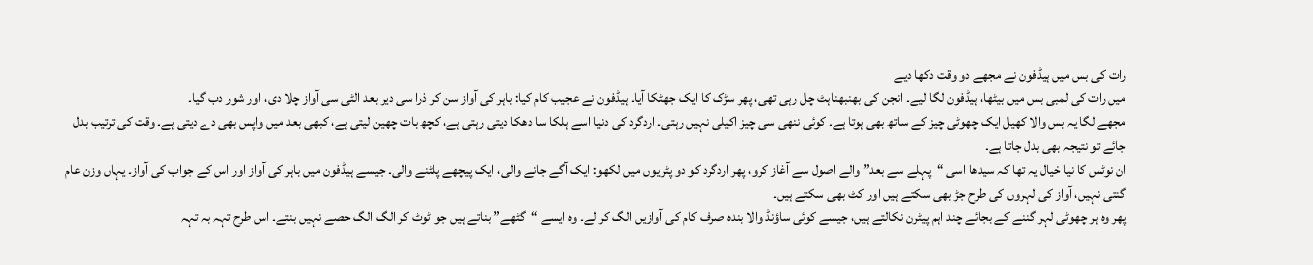رات کی بس میں ہیڈفون نے مجھے دو وقت دکھا دیے
میں رات کی لمبی بس میں بیٹھا، ہیڈفون لگا لیے۔ انجن کی بھنبھناہٹ چل رہی تھی، پھر سڑک کا ایک جھٹکا آیا۔ ہیڈفون نے عجیب کام کیا: باہر کی آواز سن کر ذرا سی دیر بعد الٹی سی آواز چلا دی، اور شور دب گیا۔
مجھے لگا یہ بس والا کھیل ایک چھوٹی چیز کے ساتھ بھی ہوتا ہے۔ کوئی ننھی سی چیز اکیلی نہیں رہتی۔ اردگرد کی دنیا اسے ہلکا سا دھکا دیتی رہتی ہے، کچھ بات چھین لیتی ہے، کبھی بعد میں واپس بھی دے دیتی ہے۔ وقت کی ترتیب بدل جائے تو نتیجہ بھی بدل جاتا ہے۔
ان نوٹس کا نیا خیال یہ تھا کہ سیدھا اسی “پہلے سے بعد” والے اصول سے آغاز کرو، پھر اردگرد کو دو پٹریوں میں لکھو: ایک آگے جانے والی، ایک پیچھے پلٹنے والی۔ جیسے ہیڈفون میں باہر کی آواز اور اس کے جواب کی آواز۔ یہاں وزن عام گنتی نہیں، آواز کی لہروں کی طرح جڑ بھی سکتے ہیں اور کٹ بھی سکتے ہیں۔
پھر وہ ہر چھوٹی لہر گننے کے بجائے چند اہم پیٹرن نکالتے ہیں، جیسے کوئی ساؤنڈ والا بندہ صرف کام کی آوازیں الگ کر لے۔ وہ ایسے “گٹھے” بناتے ہیں جو ٹوٹ کر الگ الگ حصے نہیں بنتے۔ اس طرح تہہ بہ تہہ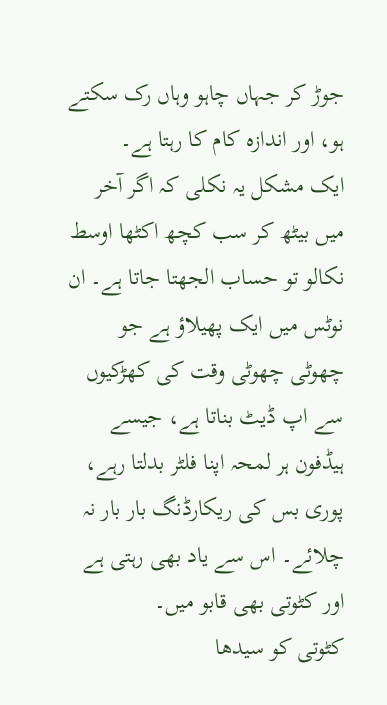جوڑ کر جہاں چاہو وہاں رک سکتے ہو، اور اندازہ کام کا رہتا ہے۔
ایک مشکل یہ نکلی کہ اگر آخر میں بیٹھ کر سب کچھ اکٹھا اوسط نکالو تو حساب الجھتا جاتا ہے۔ ان نوٹس میں ایک پھیلاؤ ہے جو چھوٹی چھوٹی وقت کی کھڑکیوں سے اپ ڈیٹ بناتا ہے، جیسے ہیڈفون ہر لمحہ اپنا فلٹر بدلتا رہے، پوری بس کی ریکارڈنگ بار بار نہ چلائے۔ اس سے یاد بھی رہتی ہے اور کٹوتی بھی قابو میں۔
کٹوتی کو سیدھا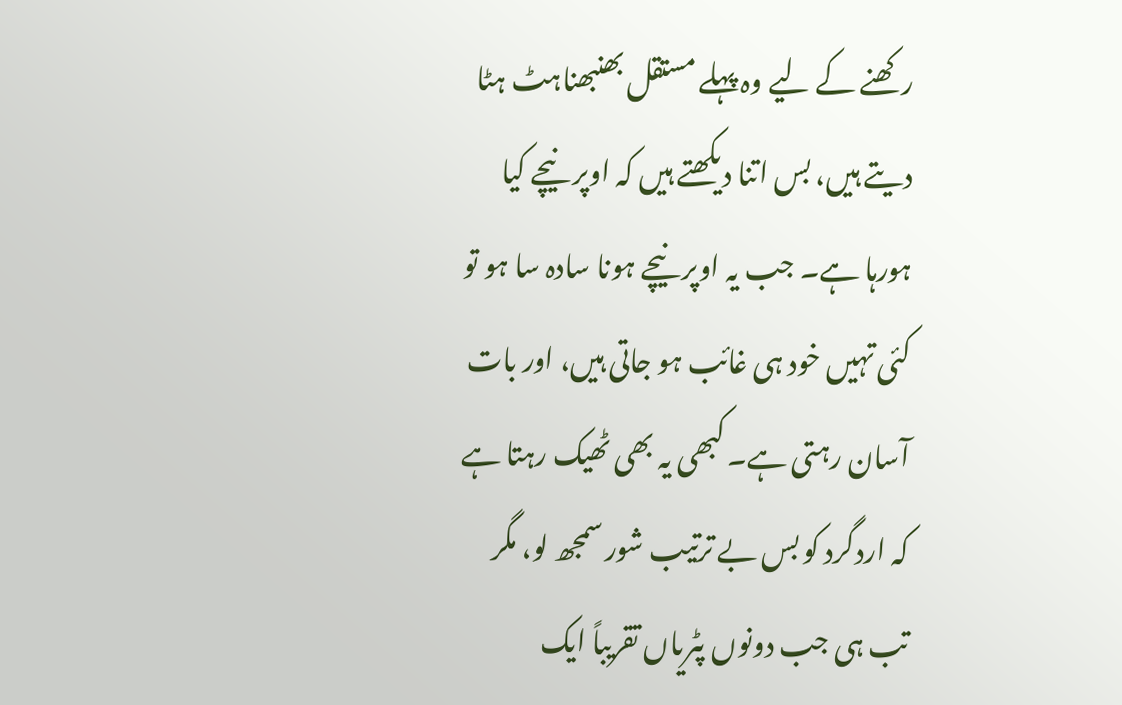رکھنے کے لیے وہ پہلے مستقل بھنبھناہٹ ہٹا دیتے ہیں، بس اتنا دیکھتے ہیں کہ اوپر نیچے کیا ہورہا ہے۔ جب یہ اوپر نیچے ہونا سادہ سا ہو تو کئی تہیں خود ہی غائب ہو جاتی ہیں، اور بات آسان رہتی ہے۔ کبھی یہ بھی ٹھیک رہتا ہے کہ اردگرد کو بس بے ترتیب شور سمجھ لو، مگر تب ہی جب دونوں پٹریاں تقریباً ایک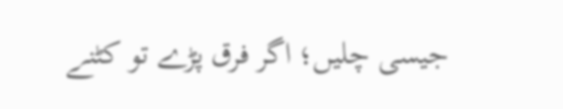جیسی چلیں؛ اگر فرق پڑے تو کٹنے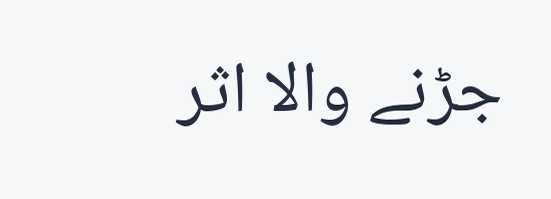جڑنے والا اثر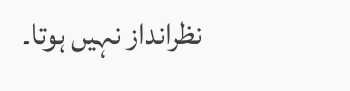نظرانداز نہیں ہوتا۔